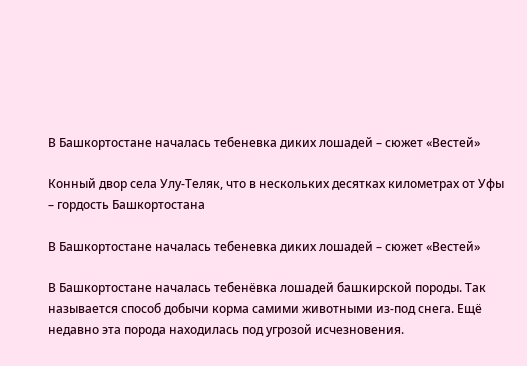В Башкортостане началась тебеневка диких лошадей – сюжет «Вестей»

Конный двор села Улу-Теляк, что в нескольких десятках километрах от Уфы – гордость Башкортостана

В Башкортостане началась тебеневка диких лошадей – сюжет «Вестей»

В Башкортостане началась тебенёвка лошадей башкирской породы. Так называется способ добычи корма самими животными из-под снега. Ещё недавно эта порода находилась под угрозой исчезновения.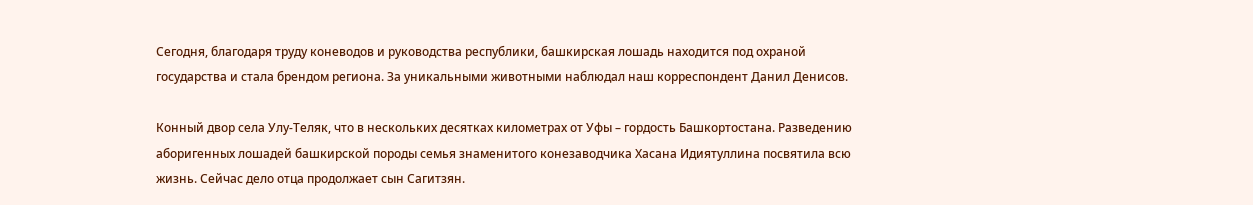Сегодня, благодаря труду коневодов и руководства республики, башкирская лошадь находится под охраной государства и стала брендом региона. За уникальными животными наблюдал наш корреспондент Данил Денисов.

Конный двор села Улу-Теляк, что в нескольких десятках километрах от Уфы – гордость Башкортостана. Разведению аборигенных лошадей башкирской породы семья знаменитого конезаводчика Хасана Идиятуллина посвятила всю жизнь. Сейчас дело отца продолжает сын Сагитзян.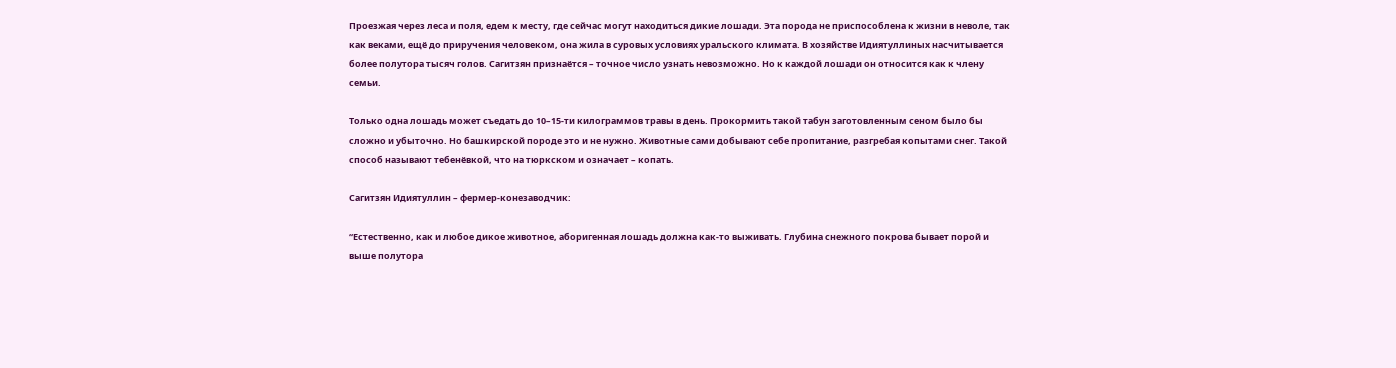Проезжая через леса и поля, едем к месту, где сейчас могут находиться дикие лошади. Эта порода не приспособлена к жизни в неволе, так как веками, ещё до приручения человеком, она жила в суровых условиях уральского климата. В хозяйстве Идиятуллиных насчитывается более полутора тысяч голов. Сагитзян признаётся – точное число узнать невозможно. Но к каждой лошади он относится как к члену семьи.

Только одна лошадь может съедать до 10–15-ти килограммов травы в день. Прокормить такой табун заготовленным сеном было бы сложно и убыточно. Но башкирской породе это и не нужно. Животные сами добывают себе пропитание, разгребая копытами снег. Такой способ называют тебенёвкой, что на тюркском и означает – копать.

Сагитзян Идиятуллин – фермер-конезаводчик:

“Естественно, как и любое дикое животное, аборигенная лошадь должна как-то выживать. Глубина снежного покрова бывает порой и выше полутора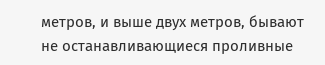метров, и выше двух метров, бывают не останавливающиеся проливные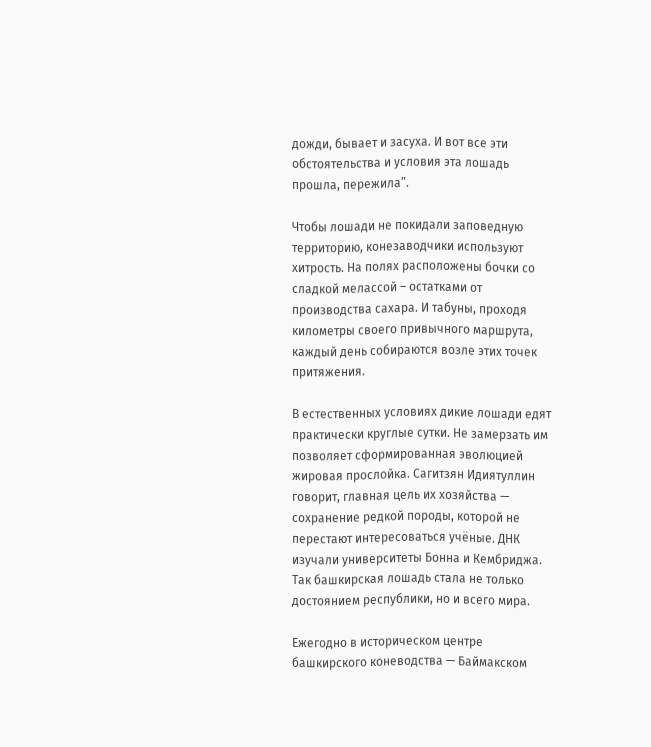дожди, бывает и засуха. И вот все эти обстоятельства и условия эта лошадь прошла, пережила”.

Чтобы лошади не покидали заповедную территорию, конезаводчики используют хитрость. На полях расположены бочки со сладкой мелассой – остатками от производства сахара. И табуны, проходя километры своего привычного маршрута, каждый день собираются возле этих точек притяжения.

В естественных условиях дикие лошади едят практически круглые сутки. Не замерзать им позволяет сформированная эволюцией жировая прослойка. Сагитзян Идиятуллин говорит, главная цель их хозяйства — сохранение редкой породы, которой не перестают интересоваться учёные. ДНК изучали университеты Бонна и Кембриджа. Так башкирская лошадь стала не только достоянием республики, но и всего мира.

Ежегодно в историческом центре башкирского коневодства — Баймакском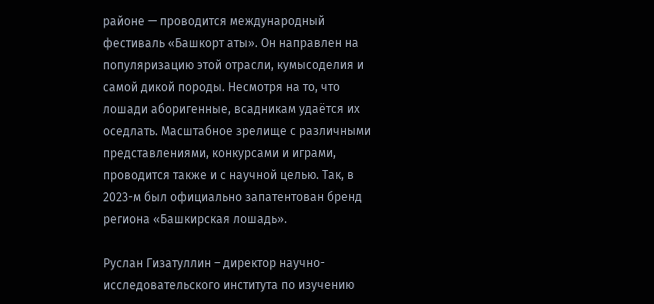районе — проводится международный фестиваль «Башкорт аты». Он направлен на популяризацию этой отрасли, кумысоделия и самой дикой породы. Несмотря на то, что лошади аборигенные, всадникам удаётся их оседлать. Масштабное зрелище с различными представлениями, конкурсами и играми, проводится также и с научной целью. Так, в 2023-м был официально запатентован бренд региона «Башкирская лошадь».

Руслан Гизатуллин – директор научно-исследовательского института по изучению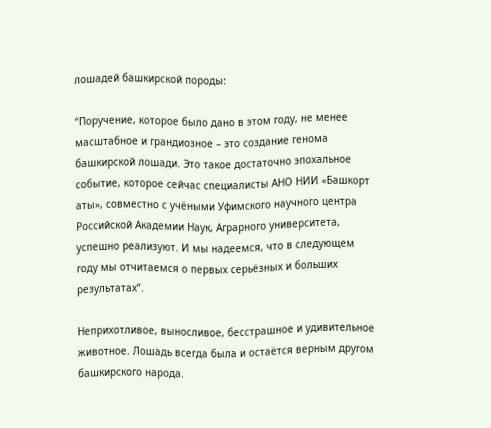лошадей башкирской породы:

“Поручение, которое было дано в этом году, не менее масштабное и грандиозное – это создание генома башкирской лошади. Это такое достаточно эпохальное событие, которое сейчас специалисты АНО НИИ «Башкорт аты», совместно с учёными Уфимского научного центра Российской Академии Наук, Аграрного университета, успешно реализуют. И мы надеемся, что в следующем году мы отчитаемся о первых серьёзных и больших результатах”.

Неприхотливое, выносливое, бесстрашное и удивительное животное. Лошадь всегда была и остаётся верным другом башкирского народа.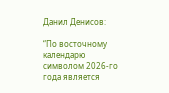Данил Денисов:

“По восточному календарю символом 2026-го года является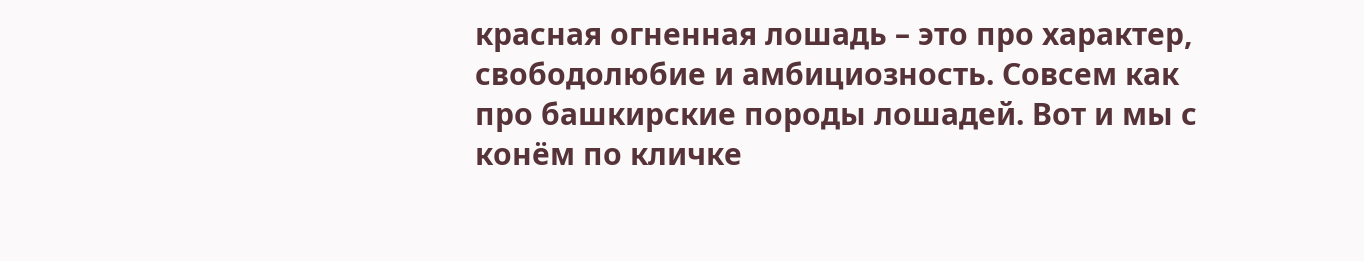красная огненная лошадь – это про характер, свободолюбие и амбициозность. Совсем как про башкирские породы лошадей. Вот и мы с конём по кличке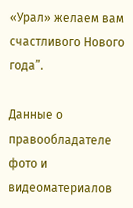«Урал» желаем вам счастливого Нового года”.

Данные о правообладателе фото и видеоматериалов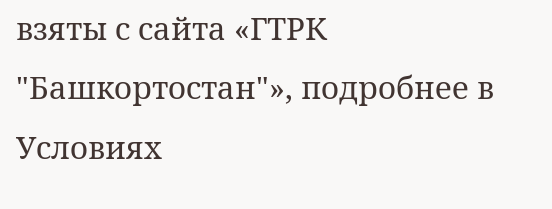взяты с сайта «ГТРК "Башкортостан"», подробнее в Условиях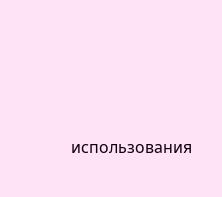использования